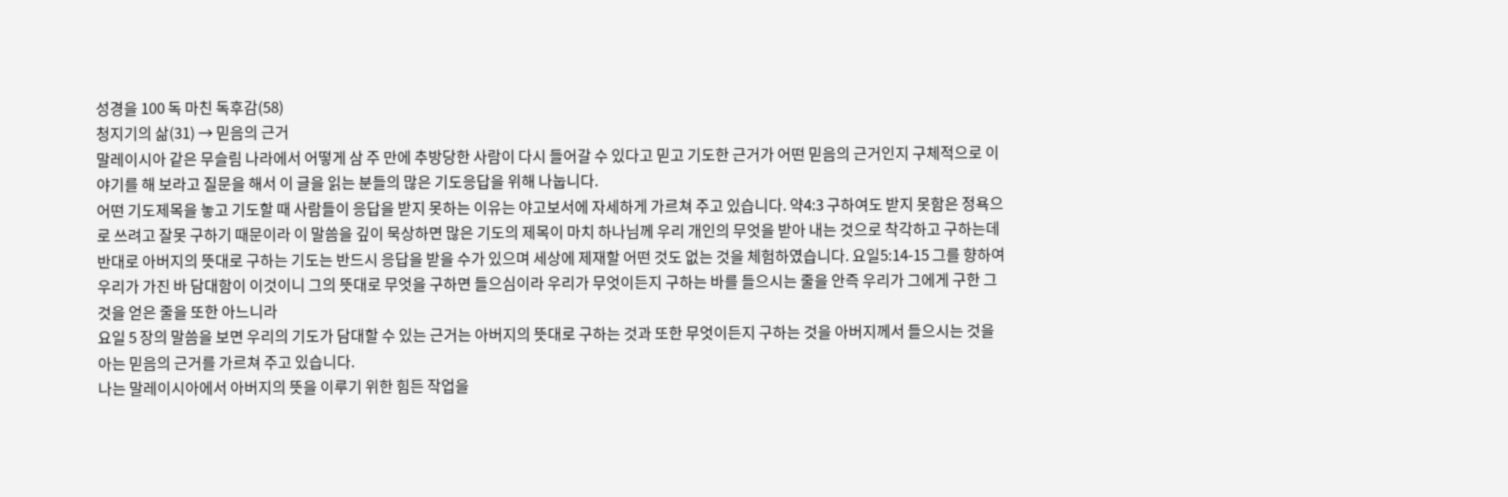성경을 100 독 마친 독후감(58)
청지기의 삶(31) → 믿음의 근거
말레이시아 같은 무슬림 나라에서 어떻게 삼 주 만에 추방당한 사람이 다시 들어갈 수 있다고 믿고 기도한 근거가 어떤 믿음의 근거인지 구체적으로 이야기를 해 보라고 질문을 해서 이 글을 읽는 분들의 많은 기도응답을 위해 나눕니다.
어떤 기도제목을 놓고 기도할 때 사람들이 응답을 받지 못하는 이유는 야고보서에 자세하게 가르쳐 주고 있습니다. 약4:3 구하여도 받지 못함은 정욕으로 쓰려고 잘못 구하기 때문이라 이 말씀을 깊이 묵상하면 많은 기도의 제목이 마치 하나님께 우리 개인의 무엇을 받아 내는 것으로 착각하고 구하는데 반대로 아버지의 뜻대로 구하는 기도는 반드시 응답을 받을 수가 있으며 세상에 제재할 어떤 것도 없는 것을 체험하였습니다. 요일5:14-15 그를 향하여 우리가 가진 바 담대함이 이것이니 그의 뜻대로 무엇을 구하면 들으심이라 우리가 무엇이든지 구하는 바를 들으시는 줄을 안즉 우리가 그에게 구한 그것을 얻은 줄을 또한 아느니라
요일 5 장의 말씀을 보면 우리의 기도가 담대할 수 있는 근거는 아버지의 뜻대로 구하는 것과 또한 무엇이든지 구하는 것을 아버지께서 들으시는 것을 아는 믿음의 근거를 가르쳐 주고 있습니다.
나는 말레이시아에서 아버지의 뜻을 이루기 위한 힘든 작업을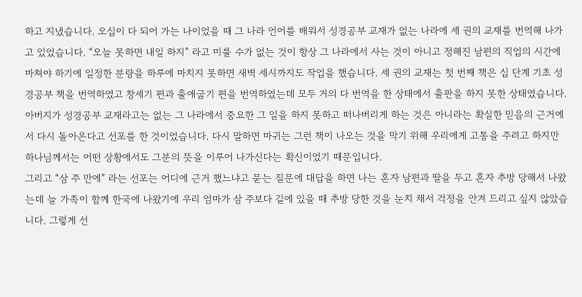하고 지냈습니다. 오십이 다 되어 가는 나이었을 때 그 나라 언어를 배워서 성경공부 교재가 없는 나라에 세 권의 교재를 번역해 나가고 있었습니다. “오늘 못하면 내일 하지” 라고 미룰 수가 없는 것이 항상 그 나라에서 사는 것이 아니고 정해진 남편의 직업의 시간에 마쳐야 하기에 일정한 분량을 하루에 마치지 못하면 새벽 세시까지도 작업을 했습니다. 세 권의 교재는 첫 번째 책은 십 단계 기초 성경공부 책을 번역하였고 창세기 편과 출애굽기 편을 번역하였는데 모두 거의 다 번역을 한 상태에서 출판을 하지 못한 상태였습니다. 아버지가 성경공부 교재라고는 없는 그 나라에서 중요한 그 일을 하지 못하고 떠나버리게 하는 것은 아니라는 확실한 믿음의 근거에서 다시 돌아온다고 선포를 한 것이었습니다. 다시 말하면 마귀는 그런 책이 나오는 것을 막기 위해 우리에게 고통을 주려고 하지만 하나님께서는 어떤 상황에서도 그분의 뜻을 이루어 나가신다는 확신이었기 때문입니다.
그리고 “삼 주 만에” 라는 선포는 어디에 근거 했느냐고 묻는 질문에 대답을 하면 나는 혼자 남편과 딸을 두고 혼자 추방 당해서 나왔는데 늘 가족이 함께 한국에 나왔기에 우리 엄마가 삼 주보다 길에 있을 때 추방 당한 것을 눈치 채서 걱정을 안겨 드리고 싶지 않았습니다. 그렇게 선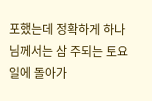포했는데 정확하게 하나님께서는 삼 주되는 토요일에 돌아가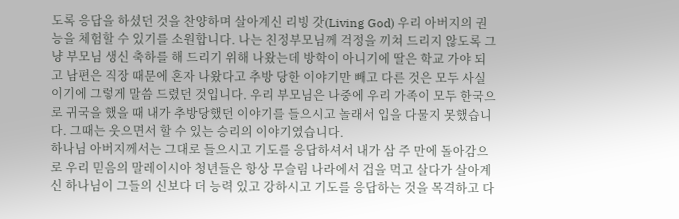도록 응답을 하셨던 것을 찬양하며 살아계신 리빙 갓(Living God) 우리 아버지의 권능을 체험할 수 있기를 소원합니다. 나는 친정부모님께 걱정을 끼쳐 드리지 않도록 그냥 부모님 생신 축하를 해 드리기 위해 나왔는데 방학이 아니기에 딸은 학교 가야 되고 남편은 직장 때문에 혼자 나왔다고 추방 당한 이야기만 빼고 다른 것은 모두 사실이기에 그렇게 말씀 드렸던 것입니다. 우리 부모님은 나중에 우리 가족이 모두 한국으로 귀국을 했을 때 내가 추방당했던 이야기를 들으시고 놀래서 입을 다물지 못했습니다. 그때는 웃으면서 할 수 있는 승리의 이야기였습니다.
하나님 아버지께서는 그대로 들으시고 기도를 응답하셔서 내가 삼 주 만에 돌아감으로 우리 믿음의 말레이시아 청년들은 항상 무슬림 나라에서 겁을 먹고 살다가 살아계신 하나님이 그들의 신보다 더 능력 있고 강하시고 기도를 응답하는 것을 목격하고 다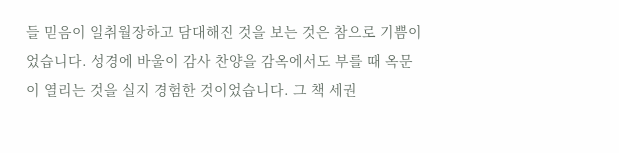들 믿음이 일취월장하고 담대해진 것을 보는 것은 참으로 기쁨이었습니다. 성경에 바울이 감사 찬양을 감옥에서도 부를 때 옥문이 열리는 것을 실지 경험한 것이었습니다. 그 책 세권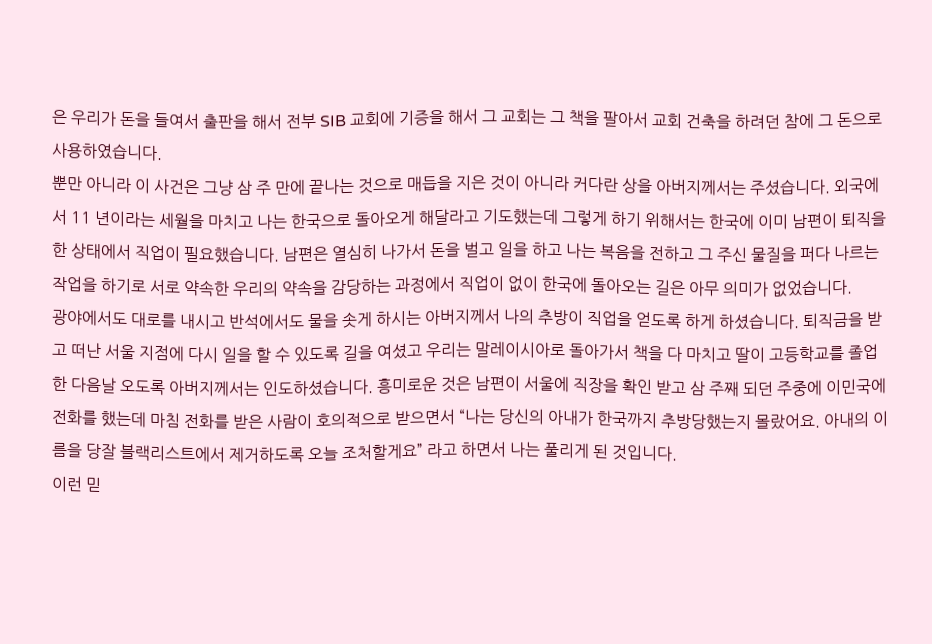은 우리가 돈을 들여서 출판을 해서 전부 SIB 교회에 기증을 해서 그 교회는 그 책을 팔아서 교회 건축을 하려던 참에 그 돈으로 사용하였습니다.
뿐만 아니라 이 사건은 그냥 삼 주 만에 끝나는 것으로 매듭을 지은 것이 아니라 커다란 상을 아버지께서는 주셨습니다. 외국에서 11 년이라는 세월을 마치고 나는 한국으로 돌아오게 해달라고 기도했는데 그렇게 하기 위해서는 한국에 이미 남편이 퇴직을 한 상태에서 직업이 필요했습니다. 남편은 열심히 나가서 돈을 벌고 일을 하고 나는 복음을 전하고 그 주신 물질을 퍼다 나르는 작업을 하기로 서로 약속한 우리의 약속을 감당하는 과정에서 직업이 없이 한국에 돌아오는 길은 아무 의미가 없었습니다.
광야에서도 대로를 내시고 반석에서도 물을 솟게 하시는 아버지께서 나의 추방이 직업을 얻도록 하게 하셨습니다. 퇴직금을 받고 떠난 서울 지점에 다시 일을 할 수 있도록 길을 여셨고 우리는 말레이시아로 돌아가서 책을 다 마치고 딸이 고등학교를 졸업한 다음날 오도록 아버지께서는 인도하셨습니다. 흥미로운 것은 남편이 서울에 직장을 확인 받고 삼 주째 되던 주중에 이민국에 전화를 했는데 마침 전화를 받은 사람이 호의적으로 받으면서 “나는 당신의 아내가 한국까지 추방당했는지 몰랐어요. 아내의 이름을 당잘 블랙리스트에서 제거하도록 오늘 조처할게요” 라고 하면서 나는 풀리게 된 것입니다.
이런 믿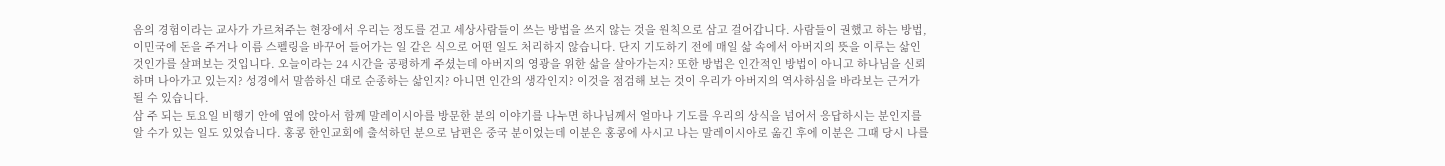음의 경험이라는 교사가 가르쳐주는 현장에서 우리는 정도를 걷고 세상사람들이 쓰는 방법을 쓰지 않는 것을 원칙으로 삼고 걸어갑니다. 사람들이 권했고 하는 방법, 이민국에 돈을 주거나 이름 스펠링을 바꾸어 들어가는 일 같은 식으로 어떤 일도 처리하지 않습니다. 단지 기도하기 전에 매일 삶 속에서 아버지의 뜻을 이루는 삶인 것인가를 살펴보는 것입니다. 오늘이라는 24 시간을 공평하게 주셨는데 아버지의 영광을 위한 삶을 살아가는지? 또한 방법은 인간적인 방법이 아니고 하나님을 신뢰하며 나아가고 있는지? 성경에서 말씀하신 대로 순종하는 삶인지? 아니면 인간의 생각인지? 이것을 점검해 보는 것이 우리가 아버지의 역사하심을 바라보는 근거가 될 수 있습니다.
삼 주 되는 토요일 비행기 안에 옆에 앉아서 함께 말레이시아를 방문한 분의 이야기를 나누면 하나님께서 얼마나 기도를 우리의 상식을 넘어서 응답하시는 분인지를 알 수가 있는 일도 있었습니다. 홍콩 한인교회에 출석하던 분으로 남편은 중국 분이었는데 이분은 홍콩에 사시고 나는 말레이시아로 옮긴 후에 이분은 그때 당시 나를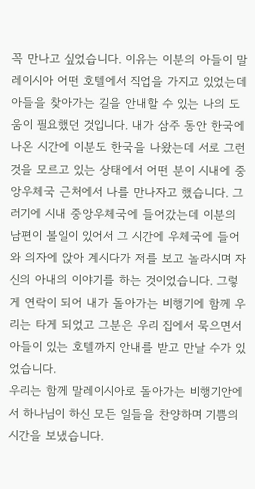꼭 만나고 싶었습니다. 이유는 이분의 아들이 말레이시아 어떤 호텔에서 직업을 가지고 있었는데 아들을 찾아가는 길을 안내할 수 있는 나의 도움이 필요했던 것입니다. 내가 삼주 동안 한국에 나온 시간에 이분도 한국을 나왔는데 서로 그런 것을 모르고 있는 상태에서 어떤 분이 시내에 중앙우체국 근처에서 나를 만나자고 했습니다. 그러기에 시내 중앙우체국에 들어갔는데 이분의 남편이 볼일이 있어서 그 시간에 우체국에 들어와 의자에 앉아 계시다가 저를 보고 놀라시며 자신의 아내의 이야기를 하는 것이었습니다. 그렇게 연락이 되어 내가 돌아가는 비행기에 함께 우리는 타게 되었고 그분은 우리 집에서 묵으면서 아들이 있는 호텔까지 안내를 받고 만날 수가 있었습니다.
우리는 함께 말레이시아로 돌아가는 비행기안에서 하나님이 하신 모든 일들을 찬양하며 기쁨의 시간을 보냈습니다.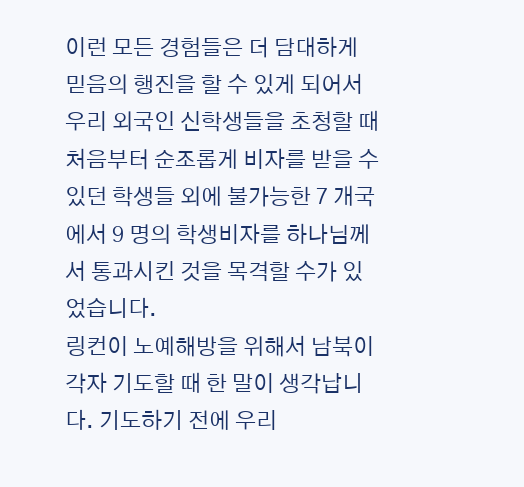이런 모든 경험들은 더 담대하게 믿음의 행진을 할 수 있게 되어서 우리 외국인 신학생들을 초청할 때 처음부터 순조롭게 비자를 받을 수 있던 학생들 외에 불가능한 7 개국에서 9 명의 학생비자를 하나님께서 통과시킨 것을 목격할 수가 있었습니다.
링컨이 노예해방을 위해서 남북이 각자 기도할 때 한 말이 생각납니다. 기도하기 전에 우리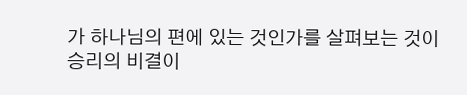가 하나님의 편에 있는 것인가를 살펴보는 것이 승리의 비결이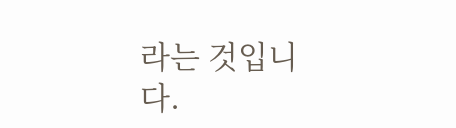라는 것입니다.